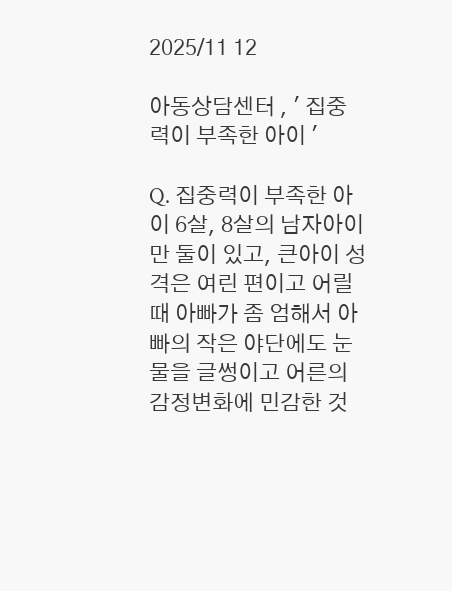2025/11 12

아동상담센터 , ' 집중력이 부족한 아이 '

Q. 집중력이 부족한 아이 6살, 8살의 남자아이만 둘이 있고, 큰아이 성격은 여린 편이고 어릴 때 아빠가 좀 엄해서 아빠의 작은 야단에도 눈물을 글썽이고 어른의 감정변화에 민감한 것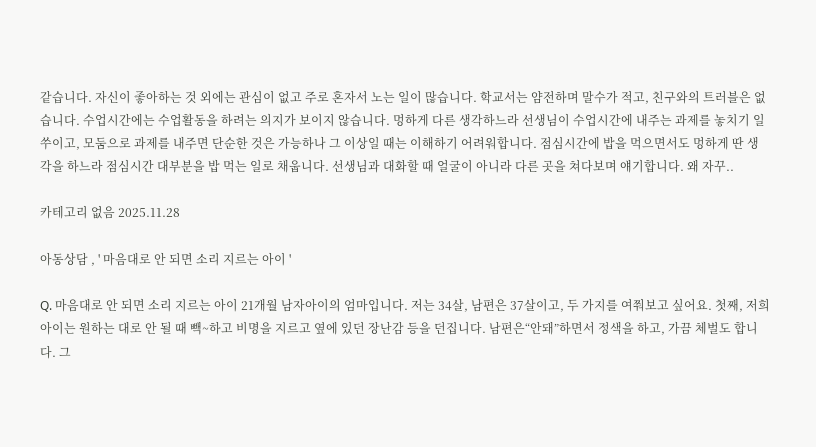같습니다. 자신이 좋아하는 것 외에는 관심이 없고 주로 혼자서 노는 일이 많습니다. 학교서는 얌전하며 말수가 적고, 친구와의 트러블은 없습니다. 수업시간에는 수업활동을 하려는 의지가 보이지 않습니다. 멍하게 다른 생각하느라 선생님이 수업시간에 내주는 과제를 놓치기 일쑤이고, 모둠으로 과제를 내주면 단순한 것은 가능하나 그 이상일 때는 이해하기 어려워합니다. 점심시간에 밥을 먹으면서도 멍하게 딴 생각을 하느라 점심시간 대부분을 밥 먹는 일로 채웁니다. 선생님과 대화할 때 얼굴이 아니라 다른 곳을 쳐다보며 얘기합니다. 왜 자꾸..

카테고리 없음 2025.11.28

아동상담 , ' 마음대로 안 되면 소리 지르는 아이 '

Q. 마음대로 안 되면 소리 지르는 아이 21개월 남자아이의 엄마입니다. 저는 34살, 남편은 37살이고, 두 가지를 여쭤보고 싶어요. 첫째, 저희 아이는 원하는 대로 안 될 때 빽~하고 비명을 지르고 옆에 있던 장난감 등을 던집니다. 남편은“안돼”하면서 정색을 하고, 가끔 체벌도 합니다. 그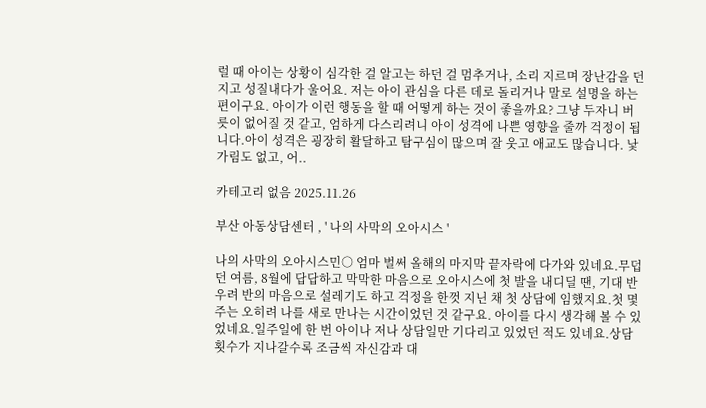럴 때 아이는 상황이 심각한 걸 알고는 하던 걸 멈추거나, 소리 지르며 장난감을 던지고 성질내다가 울어요. 저는 아이 관심을 다른 데로 돌리거나 말로 설명을 하는 편이구요. 아이가 이런 행동을 할 때 어떻게 하는 것이 좋을까요? 그냥 두자니 버릇이 없어질 것 같고, 엄하게 다스리려니 아이 성격에 나쁜 영향을 줄까 걱정이 됩니다.아이 성격은 굉장히 활달하고 탐구심이 많으며 잘 웃고 애교도 많습니다. 낯가림도 없고, 어..

카테고리 없음 2025.11.26

부산 아동상담센터 , ' 나의 사막의 오아시스 '

나의 사막의 오아시스민○ 엄마 벌써 올해의 마지막 끝자락에 다가와 있네요.무덥던 여름, 8월에 답답하고 막막한 마음으로 오아시스에 첫 발을 내디딜 땐, 기대 반 우려 반의 마음으로 설레기도 하고 걱정을 한껏 지닌 채 첫 상담에 임했지요.첫 몇 주는 오히려 나를 새로 만나는 시간이었던 것 같구요. 아이를 다시 생각해 볼 수 있었네요.일주일에 한 번 아이나 저나 상담일만 기다리고 있었던 적도 있네요.상담 횟수가 지나갈수록 조금씩 자신감과 대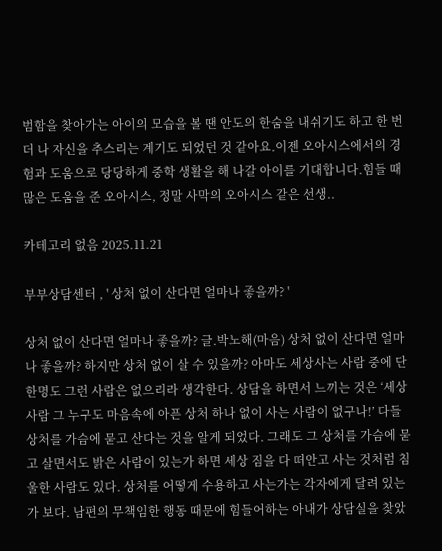범함을 찾아가는 아이의 모습을 볼 땐 안도의 한숨을 내쉬기도 하고 한 번 더 나 자신을 추스리는 계기도 되었던 것 같아요.이젠 오아시스에서의 경험과 도움으로 당당하게 중학 생활을 해 나갈 아이를 기대합니다.힘들 때 많은 도움을 준 오아시스, 정말 사막의 오아시스 같은 선생..

카테고리 없음 2025.11.21

부부상담센터 , ' 상처 없이 산다면 얼마나 좋을까? '

상처 없이 산다면 얼마나 좋을까? 글.박노해(마음) 상처 없이 산다면 얼마나 좋을까? 하지만 상처 없이 살 수 있을까? 아마도 세상사는 사람 중에 단 한명도 그런 사람은 없으리라 생각한다. 상담을 하면서 느끼는 것은 ‘세상사람 그 누구도 마음속에 아픈 상처 하나 없이 사는 사람이 없구나!’ 다들 상처를 가슴에 묻고 산다는 것을 알게 되었다. 그래도 그 상처를 가슴에 묻고 살면서도 밝은 사람이 있는가 하면 세상 짐을 다 떠안고 사는 것처럼 침울한 사람도 있다. 상처를 어떻게 수용하고 사는가는 각자에게 달려 있는가 보다. 남편의 무책임한 행동 때문에 힘들어하는 아내가 상담실을 찾았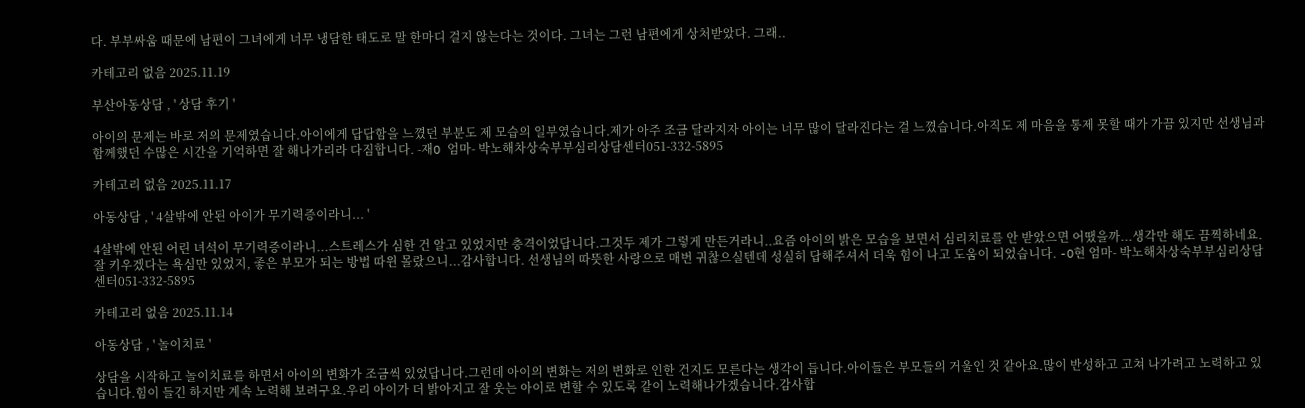다. 부부싸움 때문에 남편이 그녀에게 너무 냉담한 태도로 말 한마디 걸지 않는다는 것이다. 그녀는 그런 남편에게 상처받았다. 그래..

카테고리 없음 2025.11.19

부산아동상담 , ' 상담 후기 '

아이의 문제는 바로 저의 문제였습니다.아이에게 답답함을 느꼈던 부분도 제 모습의 일부였습니다.제가 아주 조금 달라지자 아이는 너무 많이 달라진다는 걸 느꼈습니다.아직도 제 마음을 통제 못할 때가 가끔 있지만 선생님과 함께했던 수많은 시간을 기억하면 잘 해나가리라 다짐합니다. -재O 엄마- 박노해차상숙부부심리상담센터051-332-5895

카테고리 없음 2025.11.17

아동상담 , ' 4살밖에 안된 아이가 무기력증이라니... '

4살밖에 안된 어린 녀석이 무기력증이라니...스트레스가 심한 건 알고 있었지만 충격이었답니다.그것두 제가 그렇게 만든거라니..요즘 아이의 밝은 모습을 보면서 심리치료를 안 받았으면 어땠을까...생각만 해도 끔찍하네요. 잘 키우겠다는 욕심만 있었지, 좋은 부모가 되는 방법 따윈 몰랐으니...감사합니다. 선생님의 따뜻한 사랑으로 매번 귀찮으실텐데 성실히 답해주셔서 더욱 힘이 나고 도움이 되었습니다. -O현 엄마- 박노해차상숙부부심리상담센터051-332-5895

카테고리 없음 2025.11.14

아동상담 , ' 놀이치료 '

상담을 시작하고 놀이치료를 하면서 아이의 변화가 조금씩 있었답니다.그런데 아이의 변화는 저의 변화로 인한 건지도 모른다는 생각이 듭니다.아이들은 부모들의 거울인 것 같아요.많이 반성하고 고쳐 나가려고 노력하고 있습니다.힘이 들긴 하지만 계속 노력해 보려구요.우리 아이가 더 밝아지고 잘 웃는 아이로 변할 수 있도록 같이 노력해나가겠습니다.감사합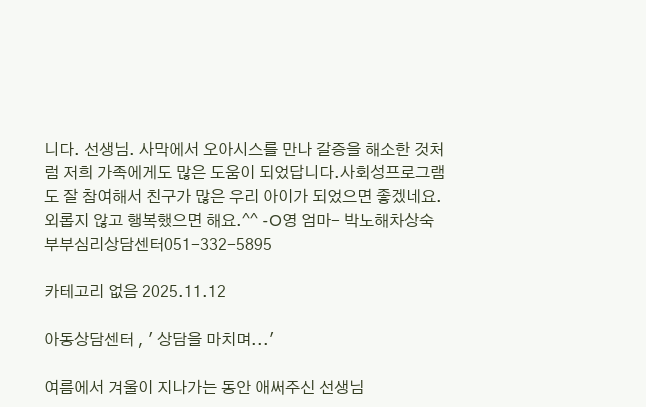니다. 선생님. 사막에서 오아시스를 만나 갈증을 해소한 것처럼 저희 가족에게도 많은 도움이 되었답니다.사회성프로그램도 잘 참여해서 친구가 많은 우리 아이가 되었으면 좋겠네요. 외롭지 않고 행복했으면 해요.^^ -O영 엄마- 박노해차상숙부부심리상담센터051-332-5895

카테고리 없음 2025.11.12

아동상담센터 , ' 상담을 마치며...'

여름에서 겨울이 지나가는 동안 애써주신 선생님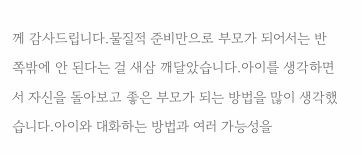께 감사드립니다.물질적 준비만으로 부모가 되어서는 반쪽밖에 안 된다는 걸 새삼 깨달았습니다.아이를 생각하면서 자신을 돌아보고 좋은 부모가 되는 방법을 많이 생각했습니다.아이와 대화하는 방법과 여러 가능성을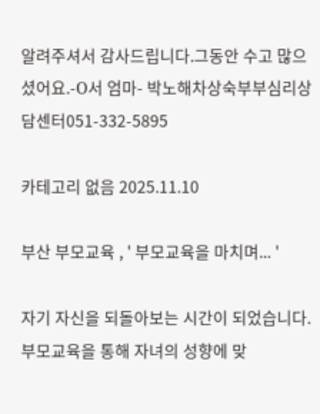알려주셔서 감사드립니다.그동안 수고 많으셨어요.-O서 엄마- 박노해차상숙부부심리상담센터051-332-5895

카테고리 없음 2025.11.10

부산 부모교육 , ' 부모교육을 마치며... '

자기 자신을 되돌아보는 시간이 되었습니다.부모교육을 통해 자녀의 성향에 맞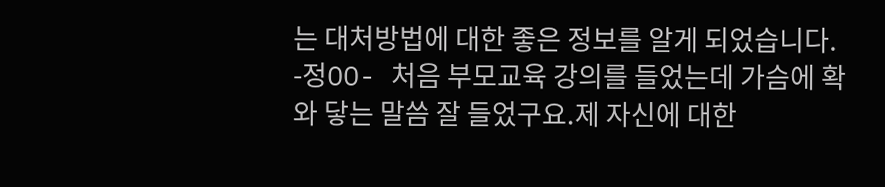는 대처방법에 대한 좋은 정보를 알게 되었습니다. -정OO- 처음 부모교육 강의를 들었는데 가슴에 확 와 닿는 말씀 잘 들었구요.제 자신에 대한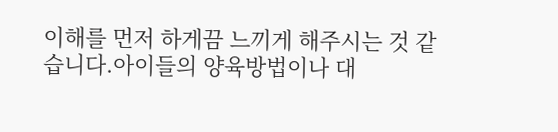이해를 먼저 하게끔 느끼게 해주시는 것 같습니다.아이들의 양육방법이나 대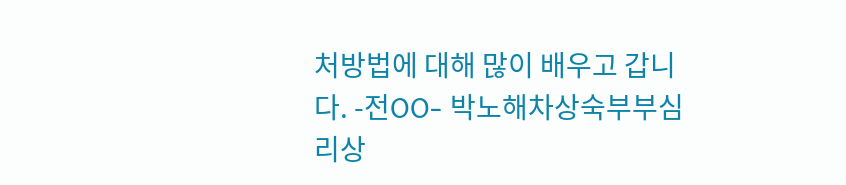처방법에 대해 많이 배우고 갑니다. -전OO- 박노해차상숙부부심리상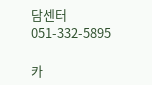담센터051-332-5895

카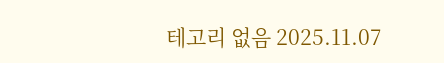테고리 없음 2025.11.07